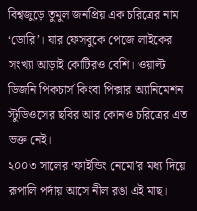বিশ্বজুড়ে তুমুল জনপ্রিয় এক চরিত্রের নাম ‘ডোরি’। যার ফেসবুকে পেজে লাইকের সংখ্যা আড়াই কোটিরও বেশি। ওয়াল্ট ডিজনি পিকচার্স কিংবা পিক্সার অ্যানিমেশন স্টুডিওসের ছবির আর কোনও চরিত্রের এত ভক্ত নেই।
২০০৩ সালের ‘ফাইন্ডিং নেমো’র মধ্য দিয়ে রূপালি পর্দায় আসে নীল রঙা এই মাছ।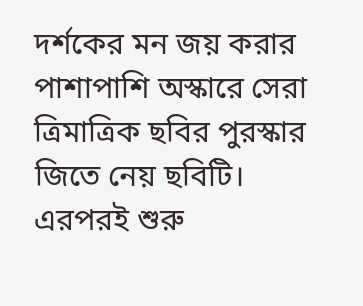দর্শকের মন জয় করার পাশাপাশি অস্কারে সেরা ত্রিমাত্রিক ছবির পুরস্কার জিতে নেয় ছবিটি। এরপরই শুরু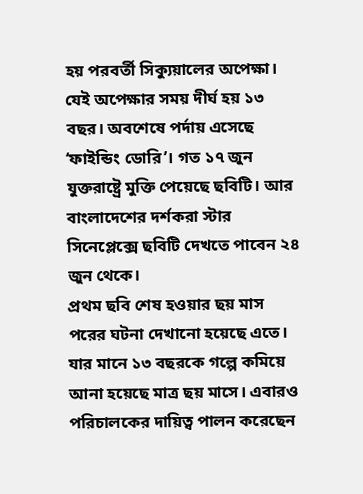হয় পরবর্তী সিক্যুয়ালের অপেক্ষা। যেই অপেক্ষার সময় দীর্ঘ হয় ১৩ বছর। অবশেষে পর্দায় এসেছে ‘ফাইন্ডিং ডোরি’। গত ১৭ জুন যুক্তরাষ্ট্রে মুক্তি পেয়েছে ছবিটি। আর বাংলাদেশের দর্শকরা স্টার সিনেপ্লেক্সে ছবিটি দেখতে পাবেন ২৪ জুন থেকে।
প্রথম ছবি শেষ হওয়ার ছয় মাস পরের ঘটনা দেখানো হয়েছে এতে। যার মানে ১৩ বছরকে গল্পে কমিয়ে আনা হয়েছে মাত্র ছয় মাসে। এবারও পরিচালকের দায়িত্ব পালন করেছেন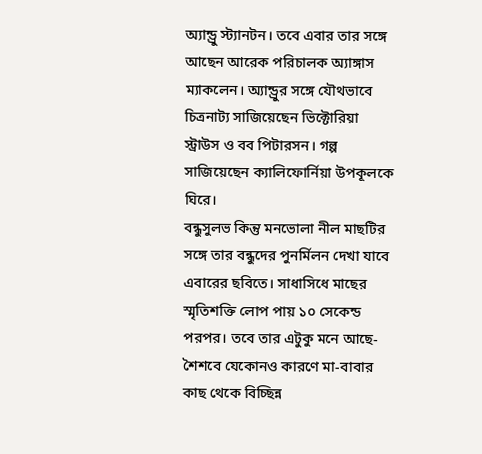অ্যান্ড্রু স্ট্যানটন। তবে এবার তার সঙ্গে আছেন আরেক পরিচালক অ্যাঙ্গাস ম্যাকলেন। অ্যান্ড্রুর সঙ্গে যৌথভাবে চিত্রনাট্য সাজিয়েছেন ভিক্টোরিয়া স্ট্রাউস ও বব পিটারসন। গল্প সাজিয়েছেন ক্যালিফোর্নিয়া উপকূলকে ঘিরে।
বন্ধুসুলভ কিন্তু মনভোলা নীল মাছটির সঙ্গে তার বন্ধুদের পুনর্মিলন দেখা যাবে এবারের ছবিতে। সাধাসিধে মাছের স্মৃতিশক্তি লোপ পায় ১০ সেকেন্ড পরপর। তবে তার এটুকু মনে আছে- শৈশবে যেকোনও কারণে মা-বাবার কাছ থেকে বিচ্ছিন্ন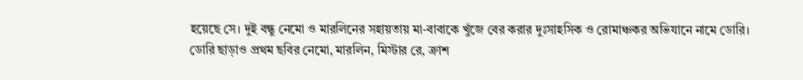হয়েছে সে। দুই বন্ধু নেমো ও মারলিনের সহায়তায় মা-বাবাকে খুঁজে বের করার দুঃসাহসিক ও রোমাঞ্চকর অভিযানে নামে ডোরি।
ডোরি ছাড়াও প্রথম ছবির নেমো, মারলিন, মিস্টার রে, ক্রাশ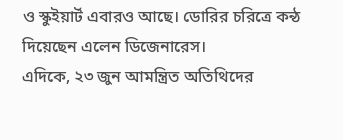ও স্কুইয়ার্ট এবারও আছে। ডোরির চরিত্রে কন্ঠ দিয়েছেন এলেন ডিজেনারেস।
এদিকে, ২৩ জুন আমন্ত্রিত অতিথিদের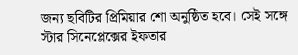জন্য ছবিটির প্রিমিয়ার শো অনুষ্ঠিত হবে। সেই সঙ্গে স্টার সিনেপ্লেক্সের ইফতার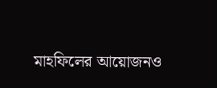মাহফিলের আয়োজনও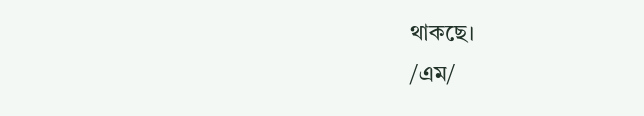থাকছে।
/এম/